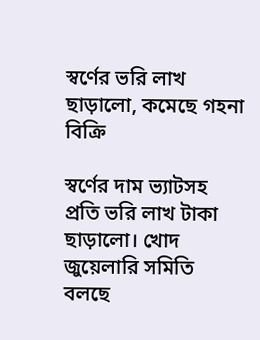স্বর্ণের ভরি লাখ ছাড়ালো, কমেছে গহনা বিক্রি

স্বর্ণের দাম ভ্যাটসহ প্রতি ভরি লাখ টাকা ছাড়ালো। খোদ জুয়েলারি সমিতি বলছে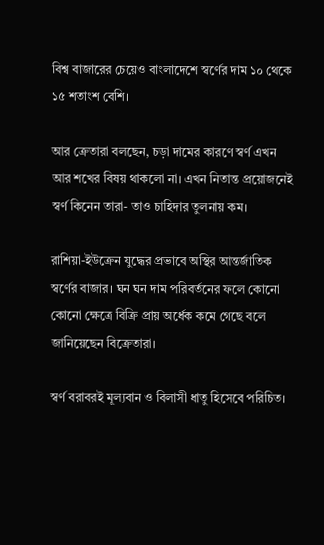বিশ্ব বাজারের চেয়েও বাংলাদেশে স্বর্ণের দাম ১০ থেকে ১৫ শতাংশ বেশি।

আর ক্রেতারা বলছেন, চড়া দামের কারণে স্বর্ণ এখন আর শখের বিষয় থাকলো না। এখন নিতান্ত প্রয়োজনেই স্বর্ণ কিনেন তারা- তাও চাহিদার তুলনায় কম।

রাশিয়া-ইউক্রেন যুদ্ধের প্রভাবে অস্থির আন্তর্জাতিক স্বর্ণের বাজার। ঘন ঘন দাম পরিবর্তনের ফলে কোনো কোনো ক্ষেত্রে বিক্রি প্রায় অর্ধেক কমে গেছে বলে জানিয়েছেন বিক্রেতারা।

স্বর্ণ বরাবরই মূল্যবান ও বিলাসী ধাতু হিসেবে পরিচিত।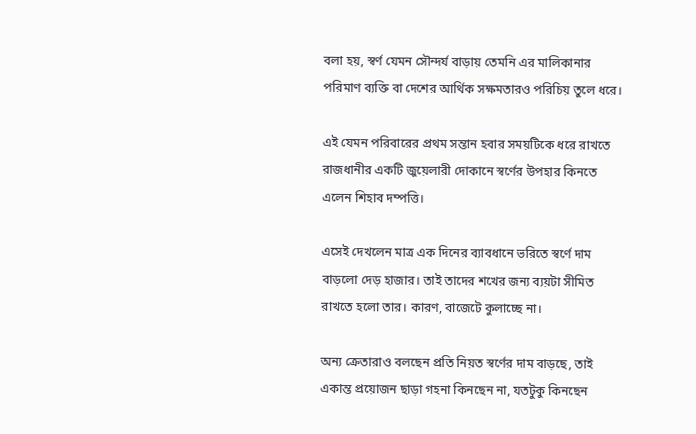বলা হয়, স্বর্ণ যেমন সৌন্দর্য বাড়ায় তেমনি এর মালিকানার পরিমাণ ব্যক্তি বা দেশের আর্থিক সক্ষমতারও পরিচিয় তুলে ধরে।

এই যেমন পরিবারের প্রথম সন্তান হবার সময়টিকে ধরে রাখতে রাজধানীর একটি জুয়েলারী দোকানে স্বর্ণের উপহার কিনতে এলেন শিহাব দম্পত্তি।

এসেই দেখলেন মাত্র এক দিনের ব্যাবধানে ভরিতে স্বর্ণে দাম বাড়লো দেড় হাজার। তাই তাদের শখের জন্য ব্যয়টা সীমিত রাখতে হলো তার। কারণ, বাজেটে কুলাচ্ছে না।

অন্য ক্রেতারাও বলছেন প্রতি নিয়ত স্বর্ণের দাম বাড়ছে, তাই একান্ত প্রয়োজন ছাড়া গহনা কিনছেন না, যতটুকু কিনছেন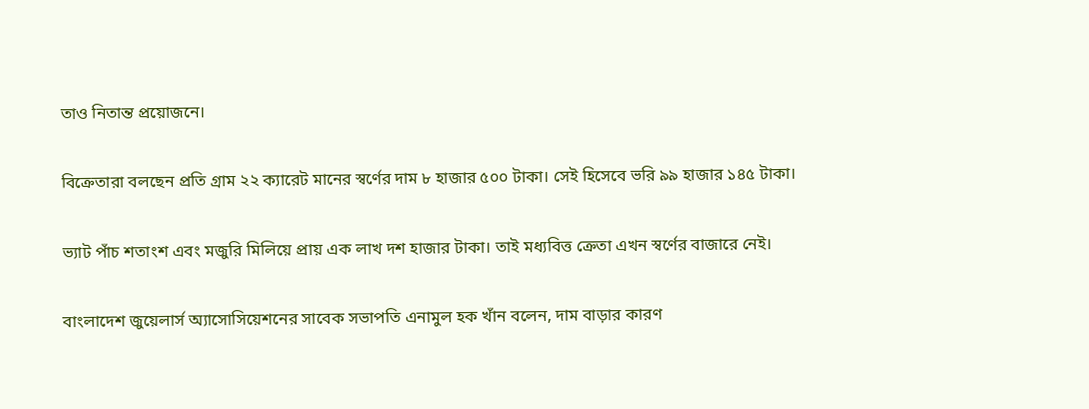তাও নিতান্ত প্রয়োজনে।

বিক্রেতারা বলছেন প্রতি গ্রাম ২২ ক্যারেট মানের স্বর্ণের দাম ৮ হাজার ৫০০ টাকা। সেই হিসেবে ভরি ৯৯ হাজার ১৪৫ টাকা।

ভ্যাট পাঁচ শতাংশ এবং মজুরি মিলিয়ে প্রায় এক লাখ দশ হাজার টাকা। তাই মধ্যবিত্ত ক্রেতা এখন স্বর্ণের বাজারে নেই।

বাংলাদেশ জুয়েলার্স অ্যাসোসিয়েশনের সাবেক সভাপতি এনামুল হক খাঁন বলেন, দাম বাড়ার কারণ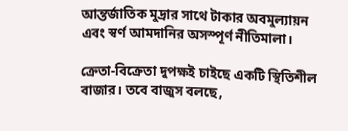আন্তর্জাতিক মুদ্রার সাথে টাকার অবমুল্যায়ন এবং স্বর্ণ আমদানির অসস্পূর্ণ নীতিমালা।

ক্রেতা-বিক্রেতা দুপক্ষই চাইছে একটি স্থিতিশীল বাজার। তবে বাজুস বলছে,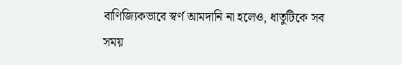বাণিজ্যিকভাবে স্বর্ণ আমদানি না হলেও, ধাতুটিকে সব সময়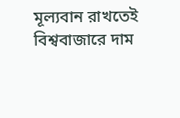মূল্যবান রাখতেই বিশ্ববাজারে দাম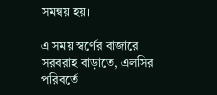সমন্বয় হয়।

এ সময় স্বর্ণের বাজারে সরবরাহ বাড়াতে, এলসির পরিবর্তে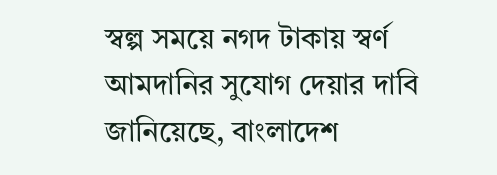স্বল্প সময়ে নগদ টাকায় স্বর্ণ আমদানির সুযোগ দেয়ার দাবি জানিয়েছে, বাংলাদেশ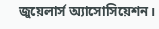জুয়েলার্স অ্যাসোসিয়েশন।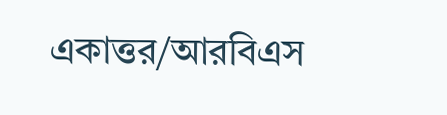একাত্তর/আরবিএস